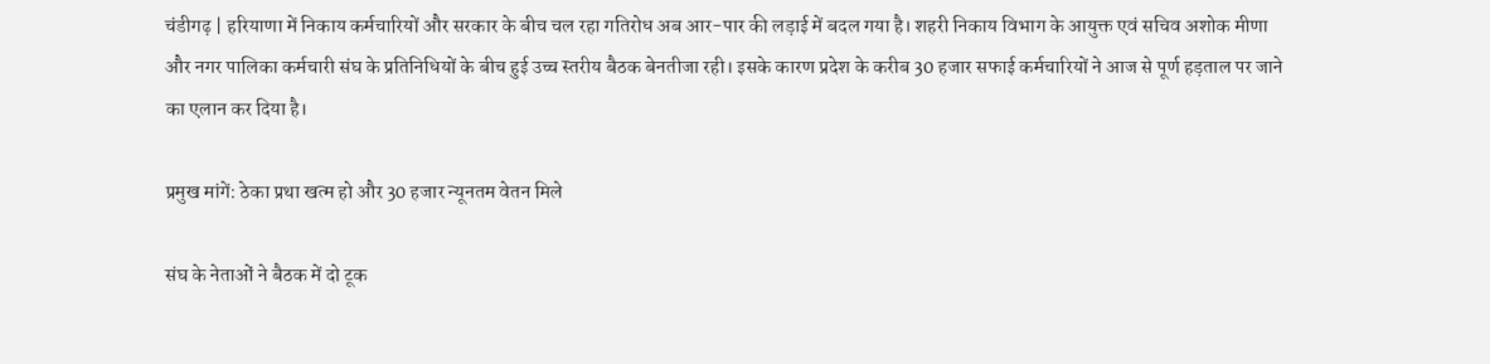चंडीगढ़ | हरियाणा में निकाय कर्मचारियों और सरकार के बीच चल रहा गतिरोध अब आर-पार की लड़ाई में बदल गया है। शहरी निकाय विभाग के आयुक्त एवं सचिव अशोक मीणा और नगर पालिका कर्मचारी संघ के प्रतिनिधियों के बीच हुई उच्च स्तरीय बैठक बेनतीजा रही। इसके कारण प्रदेश के करीब 30 हजार सफाई कर्मचारियों ने आज से पूर्ण हड़ताल पर जाने का एलान कर दिया है।

प्रमुख मांगें: ठेका प्रथा खत्म हो और 30 हजार न्यूनतम वेतन मिले

संघ के नेताओं ने बैठक में दो टूक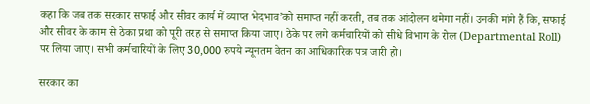कहा कि जब तक सरकार सफाई और सीवर कार्य में व्याप्त भेदभाव’को समाप्त नहीं करती, तब तक आंदोलन थमेगा नहीं। उनकी मांगे हैं कि, सफाई और सीवर के काम से ठेका प्रथा को पूरी तरह से समाप्त किया जाए। ठेके पर लगे कर्मचारियों को सीधे विभाग के रोल (Departmental Roll) पर लिया जाए। सभी कर्मचारियों के लिए 30,000 रुपये न्यूनतम वेतन का आधिकारिक पत्र जारी हो।

सरकार का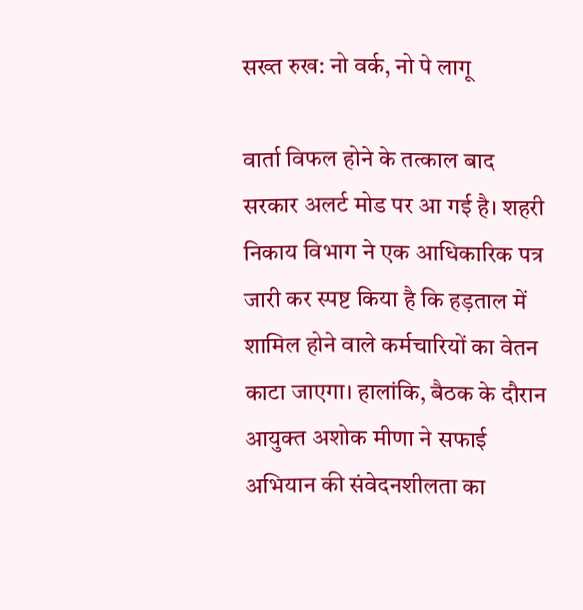सख्त रुख: नो वर्क, नो पे लागू

वार्ता विफल होने के तत्काल बाद सरकार अलर्ट मोड पर आ गई है। शहरी निकाय विभाग ने एक आधिकारिक पत्र जारी कर स्पष्ट किया है कि हड़ताल में शामिल होने वाले कर्मचारियों का वेतन काटा जाएगा। हालांकि, बैठक के दौरान आयुक्त अशोक मीणा ने सफाई अभियान की संवेदनशीलता का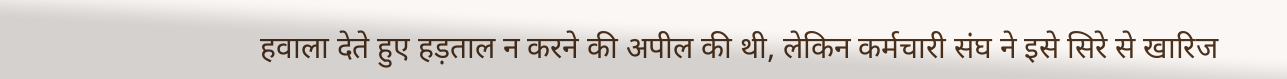हवाला देते हुए हड़ताल न करने की अपील की थी, लेकिन कर्मचारी संघ ने इसे सिरे से खारिज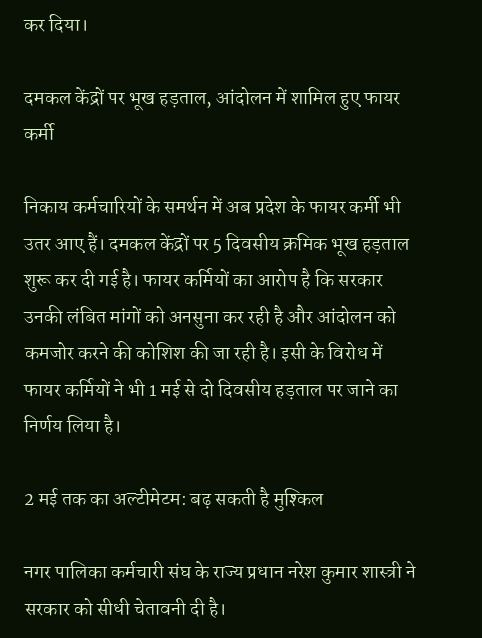कर दिया।

दमकल केंद्रों पर भूख हड़ताल, आंदोलन में शामिल हुए फायर कर्मी

निकाय कर्मचारियों के समर्थन में अब प्रदेश के फायर कर्मी भी उतर आए हैं। दमकल केंद्रों पर 5 दिवसीय क्रमिक भूख हड़ताल शुरू कर दी गई है। फायर कर्मियों का आरोप है कि सरकार उनकी लंबित मांगों को अनसुना कर रही है और आंदोलन को कमजोर करने की कोशिश की जा रही है। इसी के विरोध में फायर कर्मियों ने भी 1 मई से दो दिवसीय हड़ताल पर जाने का निर्णय लिया है।

2 मई तक का अल्टीमेटम: बढ़ सकती है मुश्किल

नगर पालिका कर्मचारी संघ के राज्य प्रधान नरेश कुमार शास्त्री ने सरकार को सीधी चेतावनी दी है।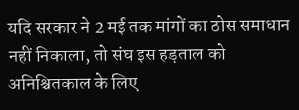यदि सरकार ने 2 मई तक मांगों का ठोस समाधान नहीं निकाला, तो संघ इस हड़ताल को अनिश्चितकाल के लिए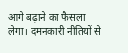आगे बढ़ाने का फैसला लेगा। दमनकारी नीतियों से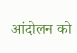आंदोलन को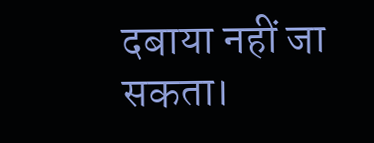दबाया नहीं जा सकता।